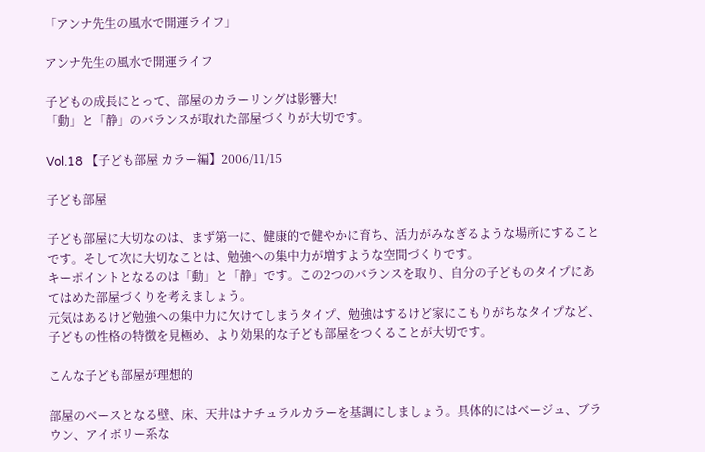「アンナ先生の風水で開運ライフ」

アンナ先生の風水で開運ライフ

子どもの成長にとって、部屋のカラーリングは影響大!
「動」と「静」のバランスが取れた部屋づくりが大切です。

Vol.18 【子ども部屋 カラー編】2006/11/15

子ども部屋

子ども部屋に大切なのは、まず第一に、健康的で健やかに育ち、活力がみなぎるような場所にすることです。そして次に大切なことは、勉強への集中力が増すような空間づくりです。
キーポイントとなるのは「動」と「静」です。この2つのバランスを取り、自分の子どものタイプにあてはめた部屋づくりを考えましょう。
元気はあるけど勉強への集中力に欠けてしまうタイプ、勉強はするけど家にこもりがちなタイプなど、子どもの性格の特徴を見極め、より効果的な子ども部屋をつくることが大切です。

こんな子ども部屋が理想的

部屋のベースとなる壁、床、天井はナチュラルカラーを基調にしましょう。具体的にはベージュ、ブラウン、アイボリー系な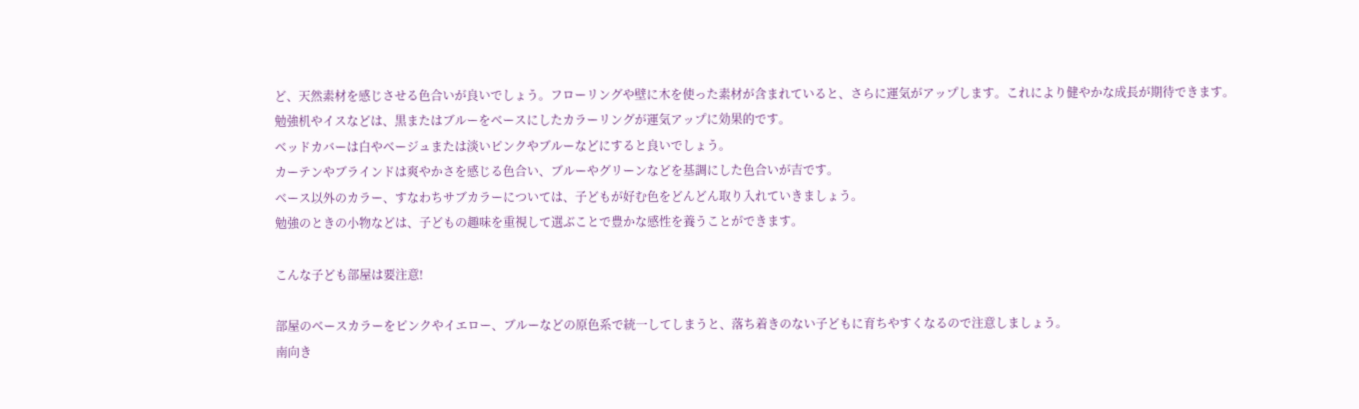ど、天然素材を感じさせる色合いが良いでしょう。フローリングや壁に木を使った素材が含まれていると、さらに運気がアップします。これにより健やかな成長が期待できます。
勉強机やイスなどは、黒またはブルーをベースにしたカラーリングが運気アップに効果的です。
ベッドカバーは白やベージュまたは淡いピンクやブルーなどにすると良いでしょう。
カーテンやブラインドは爽やかさを感じる色合い、ブルーやグリーンなどを基調にした色合いが吉です。
ベース以外のカラー、すなわちサブカラーについては、子どもが好む色をどんどん取り入れていきましょう。
勉強のときの小物などは、子どもの趣味を重視して選ぶことで豊かな感性を養うことができます。

こんな子ども部屋は要注意!

部屋のベースカラーをピンクやイエロー、ブルーなどの原色系で統一してしまうと、落ち着きのない子どもに育ちやすくなるので注意しましょう。
南向き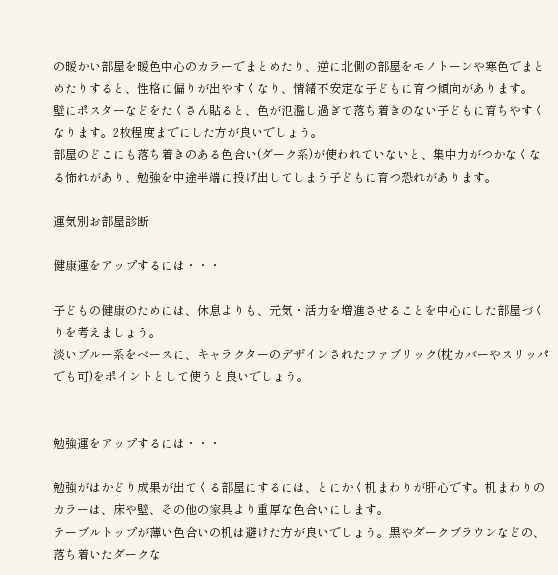の暖かい部屋を暖色中心のカラーでまとめたり、逆に北側の部屋をモノトーンや寒色でまとめたりすると、性格に偏りが出やすくなり、情緒不安定な子どもに育つ傾向があります。
壁にポスターなどをたくさん貼ると、色が氾濫し過ぎて落ち着きのない子どもに育ちやすくなります。2枚程度までにした方が良いでしょう。
部屋のどこにも落ち着きのある色合い(ダーク系)が使われていないと、集中力がつかなくなる怖れがあり、勉強を中途半端に投げ出してしまう子どもに育つ恐れがあります。

運気別お部屋診断

健康運をアップするには・・・

子どもの健康のためには、休息よりも、元気・活力を増進させることを中心にした部屋づくりを考えましょう。
淡いブルー系をベースに、キャラクターのデザインされたファブリック(枕カバーやスリッパでも可)をポイントとして使うと良いでしょう。


勉強運をアップするには・・・

勉強がはかどり成果が出てくる部屋にするには、とにかく机まわりが肝心です。机まわりのカラーは、床や壁、その他の家具より重厚な色合いにします。
テーブルトップが薄い色合いの机は避けた方が良いでしょう。黒やダークブラウンなどの、落ち着いたダークな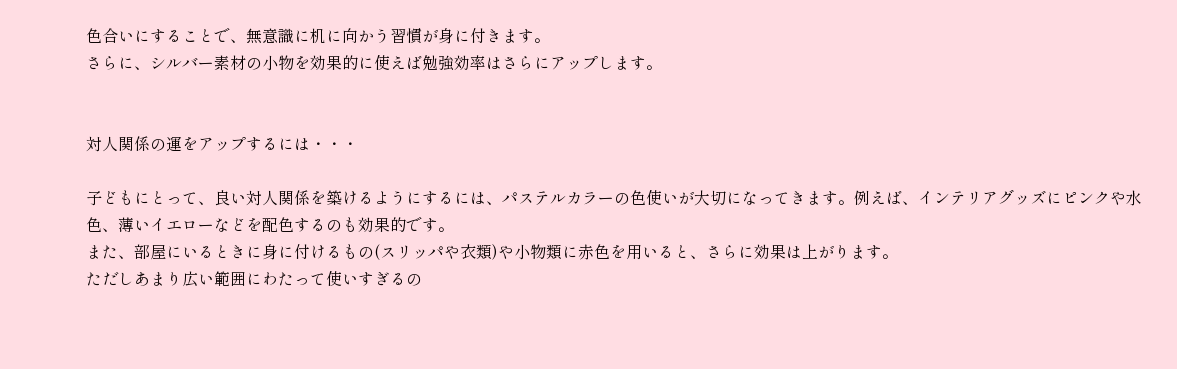色合いにすることで、無意識に机に向かう習慣が身に付きます。
さらに、シルバー素材の小物を効果的に使えば勉強効率はさらにアップします。


対人関係の運をアップするには・・・

子どもにとって、良い対人関係を築けるようにするには、パステルカラーの色使いが大切になってきます。例えば、インテリアグッズにピンクや水色、薄いイエローなどを配色するのも効果的です。
また、部屋にいるときに身に付けるもの(スリッパや衣類)や小物類に赤色を用いると、さらに効果は上がります。
ただしあまり広い範囲にわたって使いすぎるの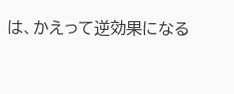は、かえって逆効果になる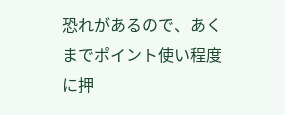恐れがあるので、あくまでポイント使い程度に押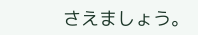さえましょう。